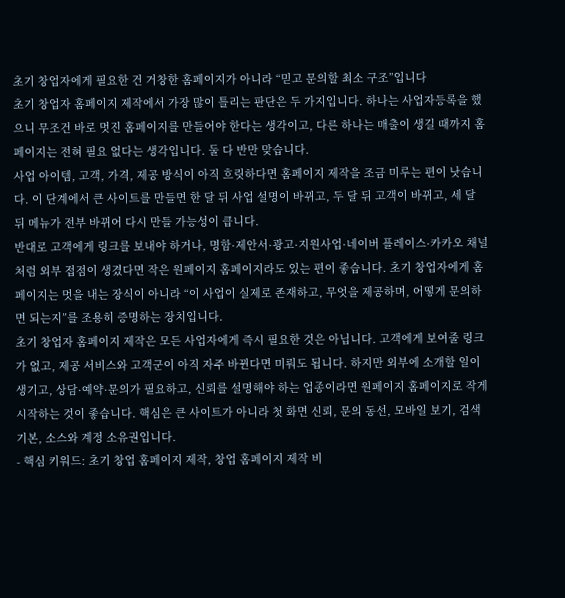초기 창업자에게 필요한 건 거창한 홈페이지가 아니라 “믿고 문의할 최소 구조”입니다
초기 창업자 홈페이지 제작에서 가장 많이 틀리는 판단은 두 가지입니다. 하나는 사업자등록을 했으니 무조건 바로 멋진 홈페이지를 만들어야 한다는 생각이고, 다른 하나는 매출이 생길 때까지 홈페이지는 전혀 필요 없다는 생각입니다. 둘 다 반만 맞습니다.
사업 아이템, 고객, 가격, 제공 방식이 아직 흐릿하다면 홈페이지 제작을 조금 미루는 편이 낫습니다. 이 단계에서 큰 사이트를 만들면 한 달 뒤 사업 설명이 바뀌고, 두 달 뒤 고객이 바뀌고, 세 달 뒤 메뉴가 전부 바뀌어 다시 만들 가능성이 큽니다.
반대로 고객에게 링크를 보내야 하거나, 명함·제안서·광고·지원사업·네이버 플레이스·카카오 채널처럼 외부 접점이 생겼다면 작은 원페이지 홈페이지라도 있는 편이 좋습니다. 초기 창업자에게 홈페이지는 멋을 내는 장식이 아니라 “이 사업이 실제로 존재하고, 무엇을 제공하며, 어떻게 문의하면 되는지”를 조용히 증명하는 장치입니다.
초기 창업자 홈페이지 제작은 모든 사업자에게 즉시 필요한 것은 아닙니다. 고객에게 보여줄 링크가 없고, 제공 서비스와 고객군이 아직 자주 바뀐다면 미뤄도 됩니다. 하지만 외부에 소개할 일이 생기고, 상담·예약·문의가 필요하고, 신뢰를 설명해야 하는 업종이라면 원페이지 홈페이지로 작게 시작하는 것이 좋습니다. 핵심은 큰 사이트가 아니라 첫 화면 신뢰, 문의 동선, 모바일 보기, 검색 기본, 소스와 계정 소유권입니다.
- 핵심 키워드: 초기 창업 홈페이지 제작, 창업 홈페이지 제작 비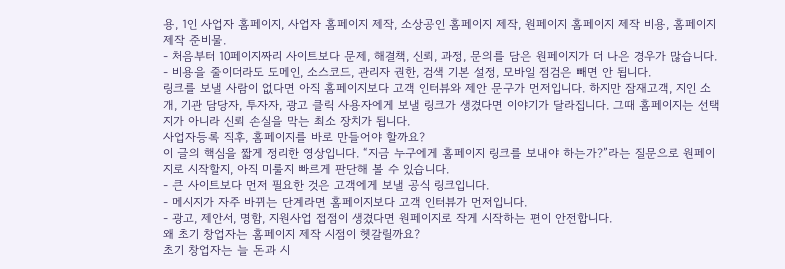용, 1인 사업자 홈페이지, 사업자 홈페이지 제작, 소상공인 홈페이지 제작, 원페이지 홈페이지 제작 비용, 홈페이지 제작 준비물.
- 처음부터 10페이지짜리 사이트보다 문제, 해결책, 신뢰, 과정, 문의를 담은 원페이지가 더 나은 경우가 많습니다.
- 비용을 줄이더라도 도메인, 소스코드, 관리자 권한, 검색 기본 설정, 모바일 점검은 빼면 안 됩니다.
링크를 보낼 사람이 없다면 아직 홈페이지보다 고객 인터뷰와 제안 문구가 먼저입니다. 하지만 잠재고객, 지인 소개, 기관 담당자, 투자자, 광고 클릭 사용자에게 보낼 링크가 생겼다면 이야기가 달라집니다. 그때 홈페이지는 선택지가 아니라 신뢰 손실을 막는 최소 장치가 됩니다.
사업자등록 직후, 홈페이지를 바로 만들어야 할까요?
이 글의 핵심을 짧게 정리한 영상입니다. “지금 누구에게 홈페이지 링크를 보내야 하는가?”라는 질문으로 원페이지로 시작할지, 아직 미룰지 빠르게 판단해 볼 수 있습니다.
- 큰 사이트보다 먼저 필요한 것은 고객에게 보낼 공식 링크입니다.
- 메시지가 자주 바뀌는 단계라면 홈페이지보다 고객 인터뷰가 먼저입니다.
- 광고, 제안서, 명함, 지원사업 접점이 생겼다면 원페이지로 작게 시작하는 편이 안전합니다.
왜 초기 창업자는 홈페이지 제작 시점이 헷갈릴까요?
초기 창업자는 늘 돈과 시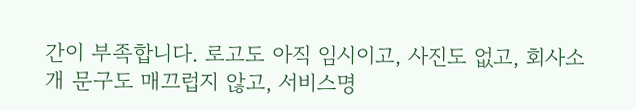간이 부족합니다. 로고도 아직 임시이고, 사진도 없고, 회사소개 문구도 매끄럽지 않고, 서비스명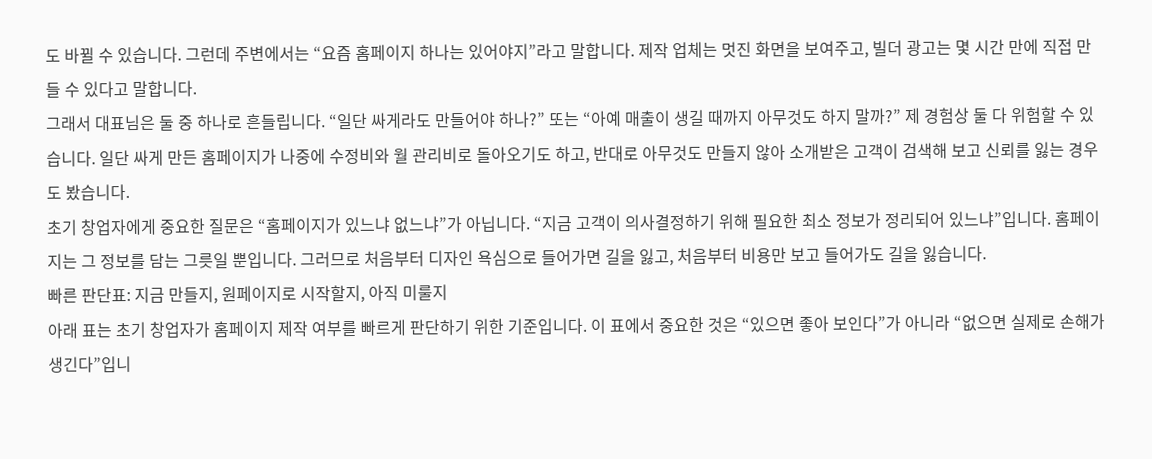도 바뀔 수 있습니다. 그런데 주변에서는 “요즘 홈페이지 하나는 있어야지”라고 말합니다. 제작 업체는 멋진 화면을 보여주고, 빌더 광고는 몇 시간 만에 직접 만들 수 있다고 말합니다.
그래서 대표님은 둘 중 하나로 흔들립니다. “일단 싸게라도 만들어야 하나?” 또는 “아예 매출이 생길 때까지 아무것도 하지 말까?” 제 경험상 둘 다 위험할 수 있습니다. 일단 싸게 만든 홈페이지가 나중에 수정비와 월 관리비로 돌아오기도 하고, 반대로 아무것도 만들지 않아 소개받은 고객이 검색해 보고 신뢰를 잃는 경우도 봤습니다.
초기 창업자에게 중요한 질문은 “홈페이지가 있느냐 없느냐”가 아닙니다. “지금 고객이 의사결정하기 위해 필요한 최소 정보가 정리되어 있느냐”입니다. 홈페이지는 그 정보를 담는 그릇일 뿐입니다. 그러므로 처음부터 디자인 욕심으로 들어가면 길을 잃고, 처음부터 비용만 보고 들어가도 길을 잃습니다.
빠른 판단표: 지금 만들지, 원페이지로 시작할지, 아직 미룰지
아래 표는 초기 창업자가 홈페이지 제작 여부를 빠르게 판단하기 위한 기준입니다. 이 표에서 중요한 것은 “있으면 좋아 보인다”가 아니라 “없으면 실제로 손해가 생긴다”입니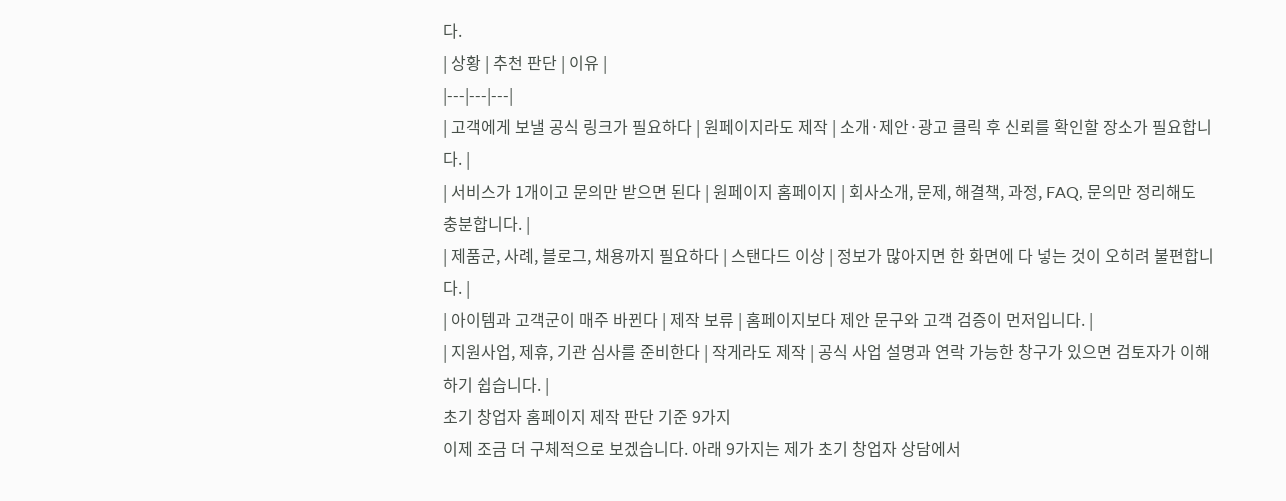다.
| 상황 | 추천 판단 | 이유 |
|---|---|---|
| 고객에게 보낼 공식 링크가 필요하다 | 원페이지라도 제작 | 소개·제안·광고 클릭 후 신뢰를 확인할 장소가 필요합니다. |
| 서비스가 1개이고 문의만 받으면 된다 | 원페이지 홈페이지 | 회사소개, 문제, 해결책, 과정, FAQ, 문의만 정리해도 충분합니다. |
| 제품군, 사례, 블로그, 채용까지 필요하다 | 스탠다드 이상 | 정보가 많아지면 한 화면에 다 넣는 것이 오히려 불편합니다. |
| 아이템과 고객군이 매주 바뀐다 | 제작 보류 | 홈페이지보다 제안 문구와 고객 검증이 먼저입니다. |
| 지원사업, 제휴, 기관 심사를 준비한다 | 작게라도 제작 | 공식 사업 설명과 연락 가능한 창구가 있으면 검토자가 이해하기 쉽습니다. |
초기 창업자 홈페이지 제작 판단 기준 9가지
이제 조금 더 구체적으로 보겠습니다. 아래 9가지는 제가 초기 창업자 상담에서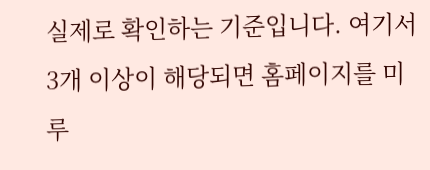실제로 확인하는 기준입니다. 여기서 3개 이상이 해당되면 홈페이지를 미루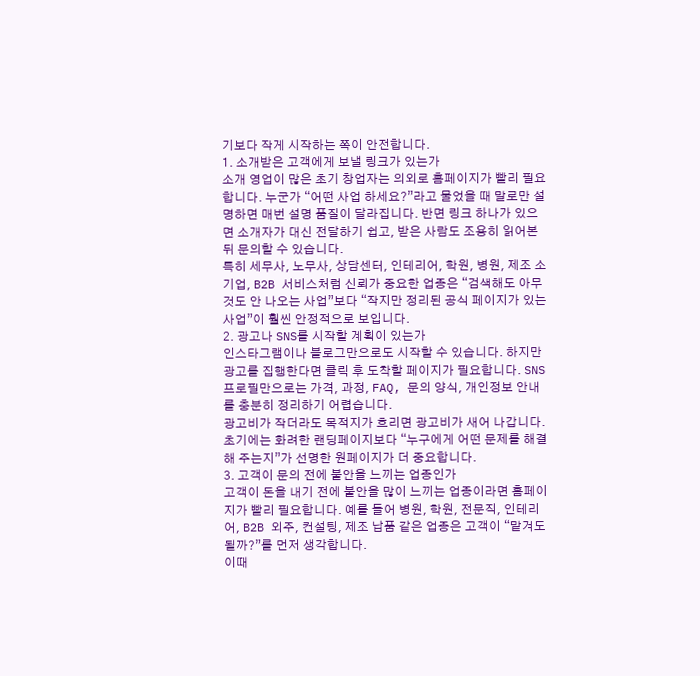기보다 작게 시작하는 쪽이 안전합니다.
1. 소개받은 고객에게 보낼 링크가 있는가
소개 영업이 많은 초기 창업자는 의외로 홈페이지가 빨리 필요합니다. 누군가 “어떤 사업 하세요?”라고 물었을 때 말로만 설명하면 매번 설명 품질이 달라집니다. 반면 링크 하나가 있으면 소개자가 대신 전달하기 쉽고, 받은 사람도 조용히 읽어본 뒤 문의할 수 있습니다.
특히 세무사, 노무사, 상담센터, 인테리어, 학원, 병원, 제조 소기업, B2B 서비스처럼 신뢰가 중요한 업종은 “검색해도 아무것도 안 나오는 사업”보다 “작지만 정리된 공식 페이지가 있는 사업”이 훨씬 안정적으로 보입니다.
2. 광고나 SNS를 시작할 계획이 있는가
인스타그램이나 블로그만으로도 시작할 수 있습니다. 하지만 광고를 집행한다면 클릭 후 도착할 페이지가 필요합니다. SNS 프로필만으로는 가격, 과정, FAQ, 문의 양식, 개인정보 안내를 충분히 정리하기 어렵습니다.
광고비가 작더라도 목적지가 흐리면 광고비가 새어 나갑니다. 초기에는 화려한 랜딩페이지보다 “누구에게 어떤 문제를 해결해 주는지”가 선명한 원페이지가 더 중요합니다.
3. 고객이 문의 전에 불안을 느끼는 업종인가
고객이 돈을 내기 전에 불안을 많이 느끼는 업종이라면 홈페이지가 빨리 필요합니다. 예를 들어 병원, 학원, 전문직, 인테리어, B2B 외주, 컨설팅, 제조 납품 같은 업종은 고객이 “맡겨도 될까?”를 먼저 생각합니다.
이때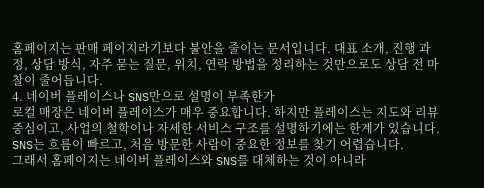홈페이지는 판매 페이지라기보다 불안을 줄이는 문서입니다. 대표 소개, 진행 과정, 상담 방식, 자주 묻는 질문, 위치, 연락 방법을 정리하는 것만으로도 상담 전 마찰이 줄어듭니다.
4. 네이버 플레이스나 SNS만으로 설명이 부족한가
로컬 매장은 네이버 플레이스가 매우 중요합니다. 하지만 플레이스는 지도와 리뷰 중심이고, 사업의 철학이나 자세한 서비스 구조를 설명하기에는 한계가 있습니다. SNS는 흐름이 빠르고, 처음 방문한 사람이 중요한 정보를 찾기 어렵습니다.
그래서 홈페이지는 네이버 플레이스와 SNS를 대체하는 것이 아니라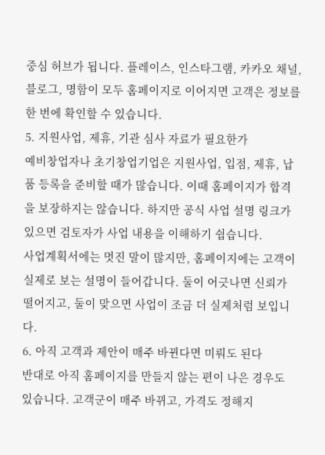중심 허브가 됩니다. 플레이스, 인스타그램, 카카오 채널, 블로그, 명함이 모두 홈페이지로 이어지면 고객은 정보를 한 번에 확인할 수 있습니다.
5. 지원사업, 제휴, 기관 심사 자료가 필요한가
예비창업자나 초기창업기업은 지원사업, 입점, 제휴, 납품 등록을 준비할 때가 많습니다. 이때 홈페이지가 합격을 보장하지는 않습니다. 하지만 공식 사업 설명 링크가 있으면 검토자가 사업 내용을 이해하기 쉽습니다.
사업계획서에는 멋진 말이 많지만, 홈페이지에는 고객이 실제로 보는 설명이 들어갑니다. 둘이 어긋나면 신뢰가 떨어지고, 둘이 맞으면 사업이 조금 더 실제처럼 보입니다.
6. 아직 고객과 제안이 매주 바뀐다면 미뤄도 된다
반대로 아직 홈페이지를 만들지 않는 편이 나은 경우도 있습니다. 고객군이 매주 바뀌고, 가격도 정해지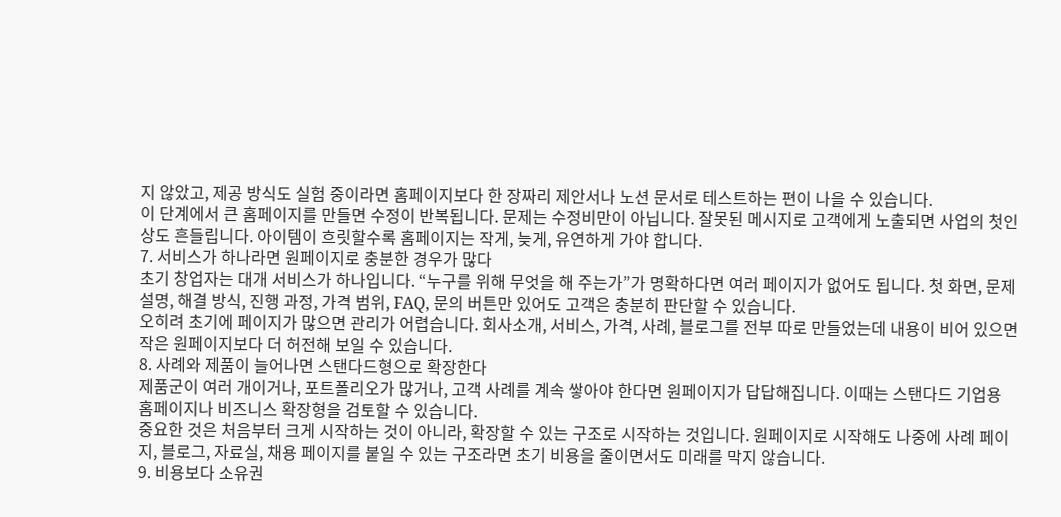지 않았고, 제공 방식도 실험 중이라면 홈페이지보다 한 장짜리 제안서나 노션 문서로 테스트하는 편이 나을 수 있습니다.
이 단계에서 큰 홈페이지를 만들면 수정이 반복됩니다. 문제는 수정비만이 아닙니다. 잘못된 메시지로 고객에게 노출되면 사업의 첫인상도 흔들립니다. 아이템이 흐릿할수록 홈페이지는 작게, 늦게, 유연하게 가야 합니다.
7. 서비스가 하나라면 원페이지로 충분한 경우가 많다
초기 창업자는 대개 서비스가 하나입니다. “누구를 위해 무엇을 해 주는가”가 명확하다면 여러 페이지가 없어도 됩니다. 첫 화면, 문제 설명, 해결 방식, 진행 과정, 가격 범위, FAQ, 문의 버튼만 있어도 고객은 충분히 판단할 수 있습니다.
오히려 초기에 페이지가 많으면 관리가 어렵습니다. 회사소개, 서비스, 가격, 사례, 블로그를 전부 따로 만들었는데 내용이 비어 있으면 작은 원페이지보다 더 허전해 보일 수 있습니다.
8. 사례와 제품이 늘어나면 스탠다드형으로 확장한다
제품군이 여러 개이거나, 포트폴리오가 많거나, 고객 사례를 계속 쌓아야 한다면 원페이지가 답답해집니다. 이때는 스탠다드 기업용 홈페이지나 비즈니스 확장형을 검토할 수 있습니다.
중요한 것은 처음부터 크게 시작하는 것이 아니라, 확장할 수 있는 구조로 시작하는 것입니다. 원페이지로 시작해도 나중에 사례 페이지, 블로그, 자료실, 채용 페이지를 붙일 수 있는 구조라면 초기 비용을 줄이면서도 미래를 막지 않습니다.
9. 비용보다 소유권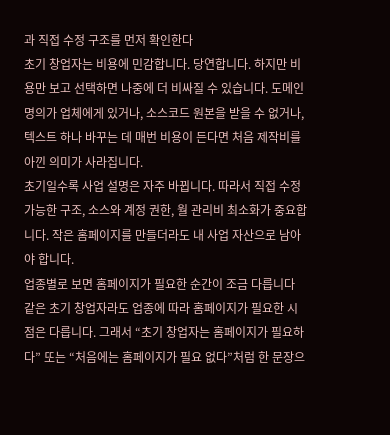과 직접 수정 구조를 먼저 확인한다
초기 창업자는 비용에 민감합니다. 당연합니다. 하지만 비용만 보고 선택하면 나중에 더 비싸질 수 있습니다. 도메인 명의가 업체에게 있거나, 소스코드 원본을 받을 수 없거나, 텍스트 하나 바꾸는 데 매번 비용이 든다면 처음 제작비를 아낀 의미가 사라집니다.
초기일수록 사업 설명은 자주 바뀝니다. 따라서 직접 수정 가능한 구조, 소스와 계정 권한, 월 관리비 최소화가 중요합니다. 작은 홈페이지를 만들더라도 내 사업 자산으로 남아야 합니다.
업종별로 보면 홈페이지가 필요한 순간이 조금 다릅니다
같은 초기 창업자라도 업종에 따라 홈페이지가 필요한 시점은 다릅니다. 그래서 “초기 창업자는 홈페이지가 필요하다” 또는 “처음에는 홈페이지가 필요 없다”처럼 한 문장으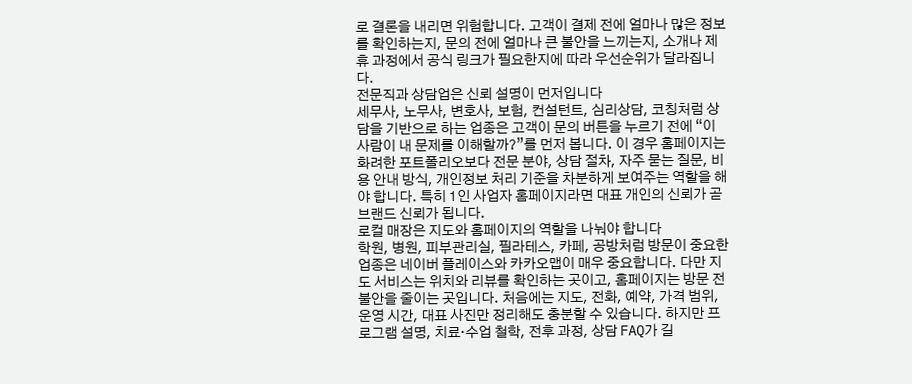로 결론을 내리면 위험합니다. 고객이 결제 전에 얼마나 많은 정보를 확인하는지, 문의 전에 얼마나 큰 불안을 느끼는지, 소개나 제휴 과정에서 공식 링크가 필요한지에 따라 우선순위가 달라집니다.
전문직과 상담업은 신뢰 설명이 먼저입니다
세무사, 노무사, 변호사, 보험, 컨설턴트, 심리상담, 코칭처럼 상담을 기반으로 하는 업종은 고객이 문의 버튼을 누르기 전에 “이 사람이 내 문제를 이해할까?”를 먼저 봅니다. 이 경우 홈페이지는 화려한 포트폴리오보다 전문 분야, 상담 절차, 자주 묻는 질문, 비용 안내 방식, 개인정보 처리 기준을 차분하게 보여주는 역할을 해야 합니다. 특히 1인 사업자 홈페이지라면 대표 개인의 신뢰가 곧 브랜드 신뢰가 됩니다.
로컬 매장은 지도와 홈페이지의 역할을 나눠야 합니다
학원, 병원, 피부관리실, 필라테스, 카페, 공방처럼 방문이 중요한 업종은 네이버 플레이스와 카카오맵이 매우 중요합니다. 다만 지도 서비스는 위치와 리뷰를 확인하는 곳이고, 홈페이지는 방문 전 불안을 줄이는 곳입니다. 처음에는 지도, 전화, 예약, 가격 범위, 운영 시간, 대표 사진만 정리해도 충분할 수 있습니다. 하지만 프로그램 설명, 치료·수업 철학, 전후 과정, 상담 FAQ가 길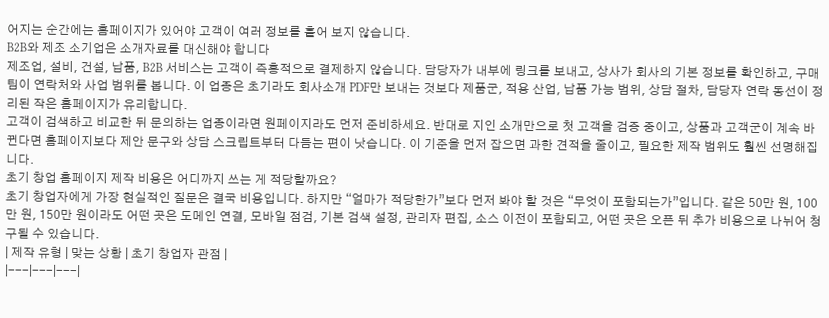어지는 순간에는 홈페이지가 있어야 고객이 여러 정보를 흩어 보지 않습니다.
B2B와 제조 소기업은 소개자료를 대신해야 합니다
제조업, 설비, 건설, 납품, B2B 서비스는 고객이 즉흥적으로 결제하지 않습니다. 담당자가 내부에 링크를 보내고, 상사가 회사의 기본 정보를 확인하고, 구매팀이 연락처와 사업 범위를 봅니다. 이 업종은 초기라도 회사소개 PDF만 보내는 것보다 제품군, 적용 산업, 납품 가능 범위, 상담 절차, 담당자 연락 동선이 정리된 작은 홈페이지가 유리합니다.
고객이 검색하고 비교한 뒤 문의하는 업종이라면 원페이지라도 먼저 준비하세요. 반대로 지인 소개만으로 첫 고객을 검증 중이고, 상품과 고객군이 계속 바뀐다면 홈페이지보다 제안 문구와 상담 스크립트부터 다듬는 편이 낫습니다. 이 기준을 먼저 잡으면 과한 견적을 줄이고, 필요한 제작 범위도 훨씬 선명해집니다.
초기 창업 홈페이지 제작 비용은 어디까지 쓰는 게 적당할까요?
초기 창업자에게 가장 현실적인 질문은 결국 비용입니다. 하지만 “얼마가 적당한가”보다 먼저 봐야 할 것은 “무엇이 포함되는가”입니다. 같은 50만 원, 100만 원, 150만 원이라도 어떤 곳은 도메인 연결, 모바일 점검, 기본 검색 설정, 관리자 편집, 소스 이전이 포함되고, 어떤 곳은 오픈 뒤 추가 비용으로 나뉘어 청구될 수 있습니다.
| 제작 유형 | 맞는 상황 | 초기 창업자 관점 |
|---|---|---|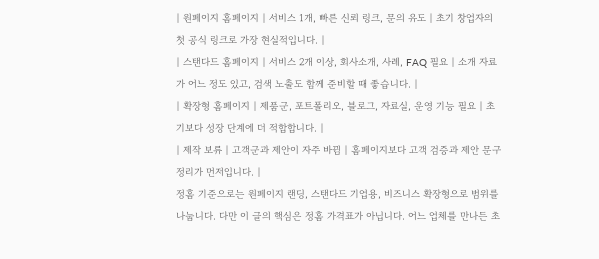| 원페이지 홈페이지 | 서비스 1개, 빠른 신뢰 링크, 문의 유도 | 초기 창업자의 첫 공식 링크로 가장 현실적입니다. |
| 스탠다드 홈페이지 | 서비스 2개 이상, 회사소개, 사례, FAQ 필요 | 소개 자료가 어느 정도 있고, 검색 노출도 함께 준비할 때 좋습니다. |
| 확장형 홈페이지 | 제품군, 포트폴리오, 블로그, 자료실, 운영 기능 필요 | 초기보다 성장 단계에 더 적합합니다. |
| 제작 보류 | 고객군과 제안이 자주 바뀜 | 홈페이지보다 고객 검증과 제안 문구 정리가 먼저입니다. |
정홈 기준으로는 원페이지 랜딩, 스탠다드 기업용, 비즈니스 확장형으로 범위를 나눕니다. 다만 이 글의 핵심은 정홈 가격표가 아닙니다. 어느 업체를 만나든 초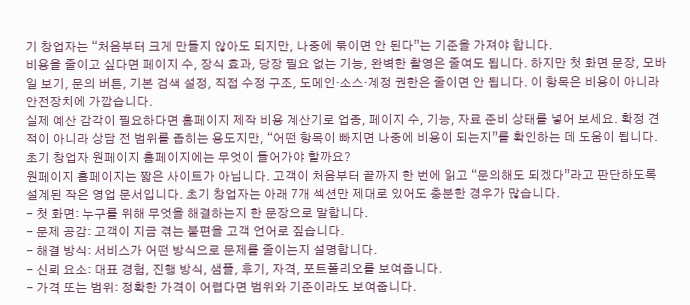기 창업자는 “처음부터 크게 만들지 않아도 되지만, 나중에 묶이면 안 된다”는 기준을 가져야 합니다.
비용을 줄이고 싶다면 페이지 수, 장식 효과, 당장 필요 없는 기능, 완벽한 촬영은 줄여도 됩니다. 하지만 첫 화면 문장, 모바일 보기, 문의 버튼, 기본 검색 설정, 직접 수정 구조, 도메인·소스·계정 권한은 줄이면 안 됩니다. 이 항목은 비용이 아니라 안전장치에 가깝습니다.
실제 예산 감각이 필요하다면 홈페이지 제작 비용 계산기로 업종, 페이지 수, 기능, 자료 준비 상태를 넣어 보세요. 확정 견적이 아니라 상담 전 범위를 좁히는 용도지만, “어떤 항목이 빠지면 나중에 비용이 되는지”를 확인하는 데 도움이 됩니다.
초기 창업자 원페이지 홈페이지에는 무엇이 들어가야 할까요?
원페이지 홈페이지는 짧은 사이트가 아닙니다. 고객이 처음부터 끝까지 한 번에 읽고 “문의해도 되겠다”라고 판단하도록 설계된 작은 영업 문서입니다. 초기 창업자는 아래 7개 섹션만 제대로 있어도 충분한 경우가 많습니다.
- 첫 화면: 누구를 위해 무엇을 해결하는지 한 문장으로 말합니다.
- 문제 공감: 고객이 지금 겪는 불편을 고객 언어로 짚습니다.
- 해결 방식: 서비스가 어떤 방식으로 문제를 줄이는지 설명합니다.
- 신뢰 요소: 대표 경험, 진행 방식, 샘플, 후기, 자격, 포트폴리오를 보여줍니다.
- 가격 또는 범위: 정확한 가격이 어렵다면 범위와 기준이라도 보여줍니다.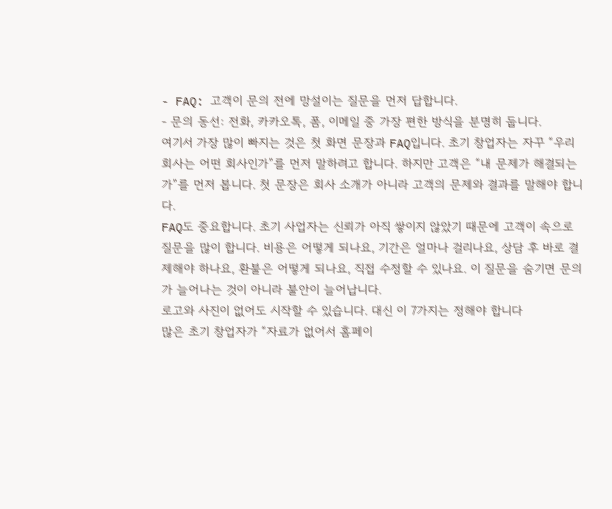- FAQ: 고객이 문의 전에 망설이는 질문을 먼저 답합니다.
- 문의 동선: 전화, 카카오톡, 폼, 이메일 중 가장 편한 방식을 분명히 둡니다.
여기서 가장 많이 빠지는 것은 첫 화면 문장과 FAQ입니다. 초기 창업자는 자꾸 “우리 회사는 어떤 회사인가”를 먼저 말하려고 합니다. 하지만 고객은 “내 문제가 해결되는가”를 먼저 봅니다. 첫 문장은 회사 소개가 아니라 고객의 문제와 결과를 말해야 합니다.
FAQ도 중요합니다. 초기 사업자는 신뢰가 아직 쌓이지 않았기 때문에 고객이 속으로 질문을 많이 합니다. 비용은 어떻게 되나요, 기간은 얼마나 걸리나요, 상담 후 바로 결제해야 하나요, 환불은 어떻게 되나요, 직접 수정할 수 있나요. 이 질문을 숨기면 문의가 늘어나는 것이 아니라 불안이 늘어납니다.
로고와 사진이 없어도 시작할 수 있습니다. 대신 이 7가지는 정해야 합니다
많은 초기 창업자가 “자료가 없어서 홈페이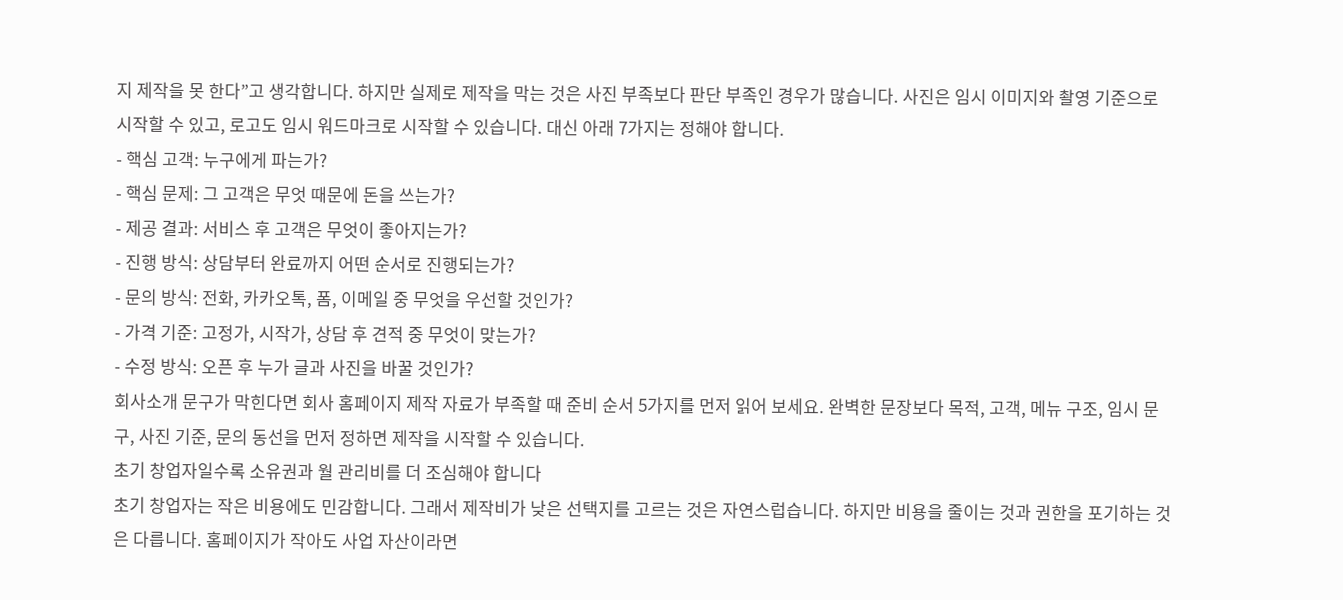지 제작을 못 한다”고 생각합니다. 하지만 실제로 제작을 막는 것은 사진 부족보다 판단 부족인 경우가 많습니다. 사진은 임시 이미지와 촬영 기준으로 시작할 수 있고, 로고도 임시 워드마크로 시작할 수 있습니다. 대신 아래 7가지는 정해야 합니다.
- 핵심 고객: 누구에게 파는가?
- 핵심 문제: 그 고객은 무엇 때문에 돈을 쓰는가?
- 제공 결과: 서비스 후 고객은 무엇이 좋아지는가?
- 진행 방식: 상담부터 완료까지 어떤 순서로 진행되는가?
- 문의 방식: 전화, 카카오톡, 폼, 이메일 중 무엇을 우선할 것인가?
- 가격 기준: 고정가, 시작가, 상담 후 견적 중 무엇이 맞는가?
- 수정 방식: 오픈 후 누가 글과 사진을 바꿀 것인가?
회사소개 문구가 막힌다면 회사 홈페이지 제작 자료가 부족할 때 준비 순서 5가지를 먼저 읽어 보세요. 완벽한 문장보다 목적, 고객, 메뉴 구조, 임시 문구, 사진 기준, 문의 동선을 먼저 정하면 제작을 시작할 수 있습니다.
초기 창업자일수록 소유권과 월 관리비를 더 조심해야 합니다
초기 창업자는 작은 비용에도 민감합니다. 그래서 제작비가 낮은 선택지를 고르는 것은 자연스럽습니다. 하지만 비용을 줄이는 것과 권한을 포기하는 것은 다릅니다. 홈페이지가 작아도 사업 자산이라면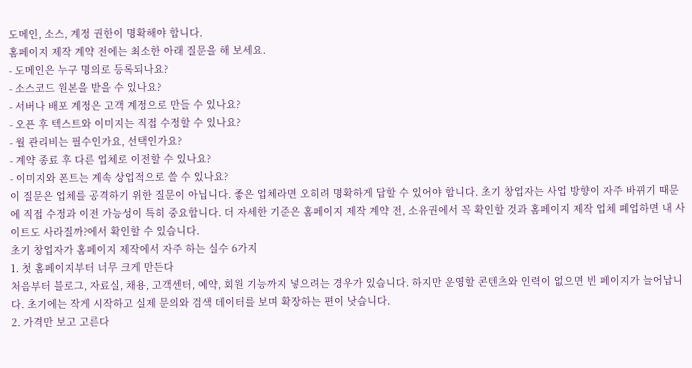도메인, 소스, 계정 권한이 명확해야 합니다.
홈페이지 제작 계약 전에는 최소한 아래 질문을 해 보세요.
- 도메인은 누구 명의로 등록되나요?
- 소스코드 원본을 받을 수 있나요?
- 서버나 배포 계정은 고객 계정으로 만들 수 있나요?
- 오픈 후 텍스트와 이미지는 직접 수정할 수 있나요?
- 월 관리비는 필수인가요, 선택인가요?
- 계약 종료 후 다른 업체로 이전할 수 있나요?
- 이미지와 폰트는 계속 상업적으로 쓸 수 있나요?
이 질문은 업체를 공격하기 위한 질문이 아닙니다. 좋은 업체라면 오히려 명확하게 답할 수 있어야 합니다. 초기 창업자는 사업 방향이 자주 바뀌기 때문에 직접 수정과 이전 가능성이 특히 중요합니다. 더 자세한 기준은 홈페이지 제작 계약 전, 소유권에서 꼭 확인할 것과 홈페이지 제작 업체 폐업하면 내 사이트도 사라질까?에서 확인할 수 있습니다.
초기 창업자가 홈페이지 제작에서 자주 하는 실수 6가지
1. 첫 홈페이지부터 너무 크게 만든다
처음부터 블로그, 자료실, 채용, 고객센터, 예약, 회원 기능까지 넣으려는 경우가 있습니다. 하지만 운영할 콘텐츠와 인력이 없으면 빈 페이지가 늘어납니다. 초기에는 작게 시작하고 실제 문의와 검색 데이터를 보며 확장하는 편이 낫습니다.
2. 가격만 보고 고른다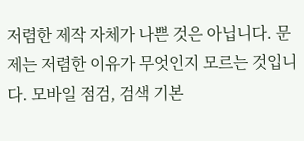저렴한 제작 자체가 나쁜 것은 아닙니다. 문제는 저렴한 이유가 무엇인지 모르는 것입니다. 모바일 점검, 검색 기본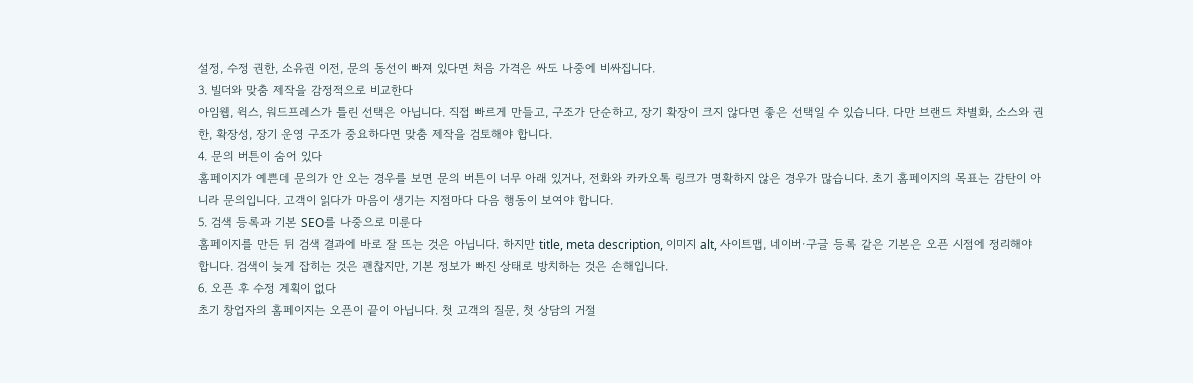설정, 수정 권한, 소유권 이전, 문의 동선이 빠져 있다면 처음 가격은 싸도 나중에 비싸집니다.
3. 빌더와 맞춤 제작을 감정적으로 비교한다
아임웹, 윅스, 워드프레스가 틀린 선택은 아닙니다. 직접 빠르게 만들고, 구조가 단순하고, 장기 확장이 크지 않다면 좋은 선택일 수 있습니다. 다만 브랜드 차별화, 소스와 권한, 확장성, 장기 운영 구조가 중요하다면 맞춤 제작을 검토해야 합니다.
4. 문의 버튼이 숨어 있다
홈페이지가 예쁜데 문의가 안 오는 경우를 보면 문의 버튼이 너무 아래 있거나, 전화와 카카오톡 링크가 명확하지 않은 경우가 많습니다. 초기 홈페이지의 목표는 감탄이 아니라 문의입니다. 고객이 읽다가 마음이 생기는 지점마다 다음 행동이 보여야 합니다.
5. 검색 등록과 기본 SEO를 나중으로 미룬다
홈페이지를 만든 뒤 검색 결과에 바로 잘 뜨는 것은 아닙니다. 하지만 title, meta description, 이미지 alt, 사이트맵, 네이버·구글 등록 같은 기본은 오픈 시점에 정리해야 합니다. 검색이 늦게 잡히는 것은 괜찮지만, 기본 정보가 빠진 상태로 방치하는 것은 손해입니다.
6. 오픈 후 수정 계획이 없다
초기 창업자의 홈페이지는 오픈이 끝이 아닙니다. 첫 고객의 질문, 첫 상담의 거절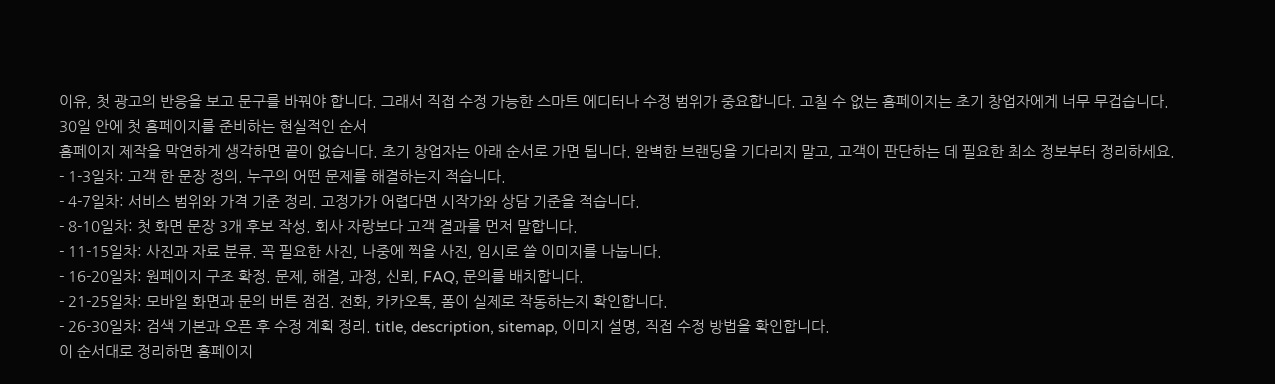이유, 첫 광고의 반응을 보고 문구를 바꿔야 합니다. 그래서 직접 수정 가능한 스마트 에디터나 수정 범위가 중요합니다. 고칠 수 없는 홈페이지는 초기 창업자에게 너무 무겁습니다.
30일 안에 첫 홈페이지를 준비하는 현실적인 순서
홈페이지 제작을 막연하게 생각하면 끝이 없습니다. 초기 창업자는 아래 순서로 가면 됩니다. 완벽한 브랜딩을 기다리지 말고, 고객이 판단하는 데 필요한 최소 정보부터 정리하세요.
- 1-3일차: 고객 한 문장 정의. 누구의 어떤 문제를 해결하는지 적습니다.
- 4-7일차: 서비스 범위와 가격 기준 정리. 고정가가 어렵다면 시작가와 상담 기준을 적습니다.
- 8-10일차: 첫 화면 문장 3개 후보 작성. 회사 자랑보다 고객 결과를 먼저 말합니다.
- 11-15일차: 사진과 자료 분류. 꼭 필요한 사진, 나중에 찍을 사진, 임시로 쓸 이미지를 나눕니다.
- 16-20일차: 원페이지 구조 확정. 문제, 해결, 과정, 신뢰, FAQ, 문의를 배치합니다.
- 21-25일차: 모바일 화면과 문의 버튼 점검. 전화, 카카오톡, 폼이 실제로 작동하는지 확인합니다.
- 26-30일차: 검색 기본과 오픈 후 수정 계획 정리. title, description, sitemap, 이미지 설명, 직접 수정 방법을 확인합니다.
이 순서대로 정리하면 홈페이지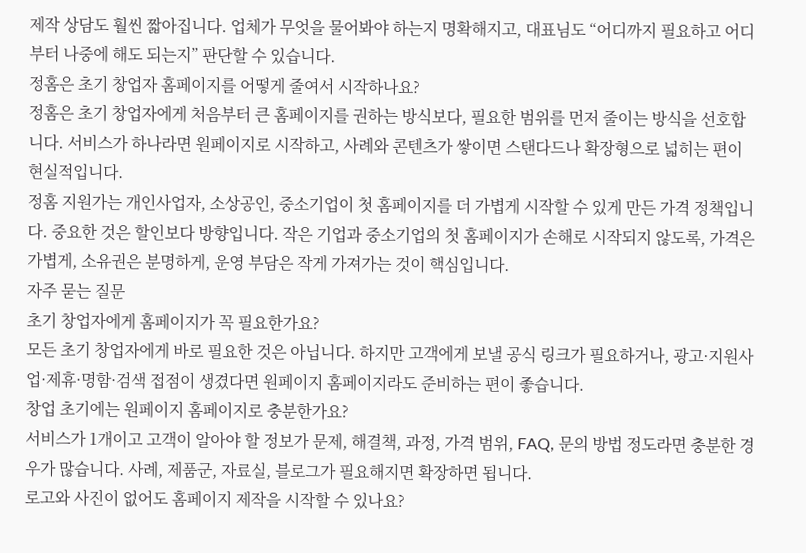제작 상담도 훨씬 짧아집니다. 업체가 무엇을 물어봐야 하는지 명확해지고, 대표님도 “어디까지 필요하고 어디부터 나중에 해도 되는지” 판단할 수 있습니다.
정홈은 초기 창업자 홈페이지를 어떻게 줄여서 시작하나요?
정홈은 초기 창업자에게 처음부터 큰 홈페이지를 권하는 방식보다, 필요한 범위를 먼저 줄이는 방식을 선호합니다. 서비스가 하나라면 원페이지로 시작하고, 사례와 콘텐츠가 쌓이면 스탠다드나 확장형으로 넓히는 편이 현실적입니다.
정홈 지원가는 개인사업자, 소상공인, 중소기업이 첫 홈페이지를 더 가볍게 시작할 수 있게 만든 가격 정책입니다. 중요한 것은 할인보다 방향입니다. 작은 기업과 중소기업의 첫 홈페이지가 손해로 시작되지 않도록, 가격은 가볍게, 소유권은 분명하게, 운영 부담은 작게 가져가는 것이 핵심입니다.
자주 묻는 질문
초기 창업자에게 홈페이지가 꼭 필요한가요?
모든 초기 창업자에게 바로 필요한 것은 아닙니다. 하지만 고객에게 보낼 공식 링크가 필요하거나, 광고·지원사업·제휴·명함·검색 접점이 생겼다면 원페이지 홈페이지라도 준비하는 편이 좋습니다.
창업 초기에는 원페이지 홈페이지로 충분한가요?
서비스가 1개이고 고객이 알아야 할 정보가 문제, 해결책, 과정, 가격 범위, FAQ, 문의 방법 정도라면 충분한 경우가 많습니다. 사례, 제품군, 자료실, 블로그가 필요해지면 확장하면 됩니다.
로고와 사진이 없어도 홈페이지 제작을 시작할 수 있나요?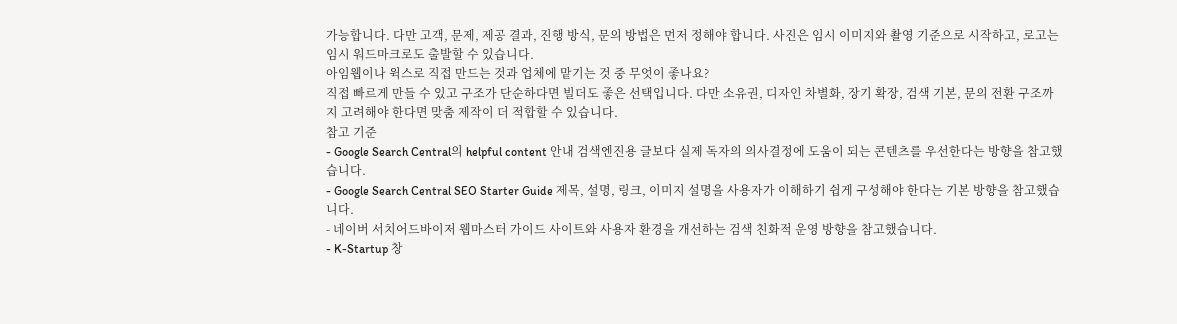가능합니다. 다만 고객, 문제, 제공 결과, 진행 방식, 문의 방법은 먼저 정해야 합니다. 사진은 임시 이미지와 촬영 기준으로 시작하고, 로고는 임시 워드마크로도 출발할 수 있습니다.
아임웹이나 윅스로 직접 만드는 것과 업체에 맡기는 것 중 무엇이 좋나요?
직접 빠르게 만들 수 있고 구조가 단순하다면 빌더도 좋은 선택입니다. 다만 소유권, 디자인 차별화, 장기 확장, 검색 기본, 문의 전환 구조까지 고려해야 한다면 맞춤 제작이 더 적합할 수 있습니다.
참고 기준
- Google Search Central의 helpful content 안내 검색엔진용 글보다 실제 독자의 의사결정에 도움이 되는 콘텐츠를 우선한다는 방향을 참고했습니다.
- Google Search Central SEO Starter Guide 제목, 설명, 링크, 이미지 설명을 사용자가 이해하기 쉽게 구성해야 한다는 기본 방향을 참고했습니다.
- 네이버 서치어드바이저 웹마스터 가이드 사이트와 사용자 환경을 개선하는 검색 친화적 운영 방향을 참고했습니다.
- K-Startup 창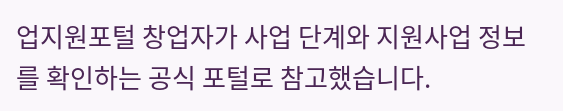업지원포털 창업자가 사업 단계와 지원사업 정보를 확인하는 공식 포털로 참고했습니다.